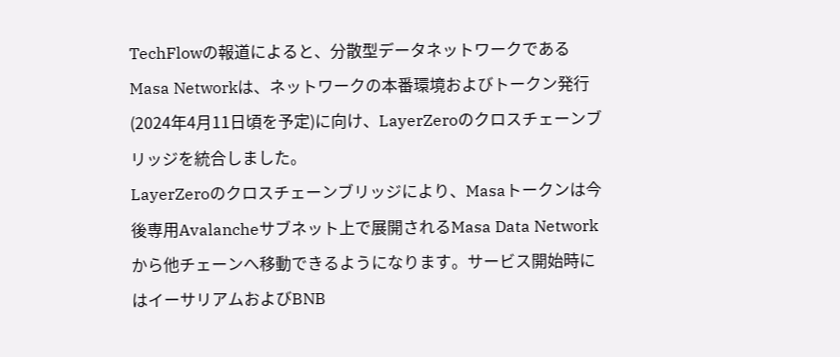TechFlowの報道によると、分散型データネットワークであるMasa Networkは、ネットワークの本番環境およびトークン発行(2024年4月11日頃を予定)に向け、LayerZeroのクロスチェーンブリッジを統合しました。
LayerZeroのクロスチェーンブリッジにより、Masaトークンは今後専用Avalancheサブネット上で展開されるMasa Data Networkから他チェーンへ移動できるようになります。サービス開始時にはイーサリアムおよびBNB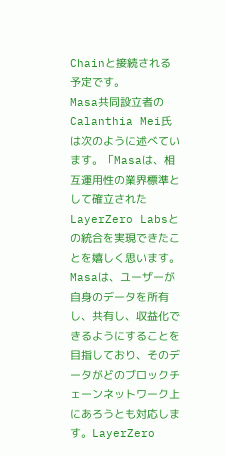Chainと接続される予定です。
Masa共同設立者のCalanthia Mei氏は次のように述べています。「Masaは、相互運用性の業界標準として確立されたLayerZero Labsとの統合を実現できたことを嬉しく思います。Masaは、ユーザーが自身のデータを所有し、共有し、収益化できるようにすることを目指しており、そのデータがどのブロックチェーンネットワーク上にあろうとも対応します。LayerZero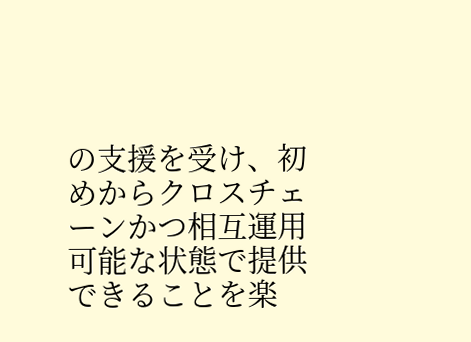の支援を受け、初めからクロスチェーンかつ相互運用可能な状態で提供できることを楽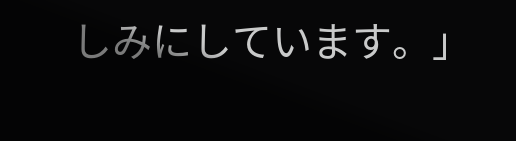しみにしています。」